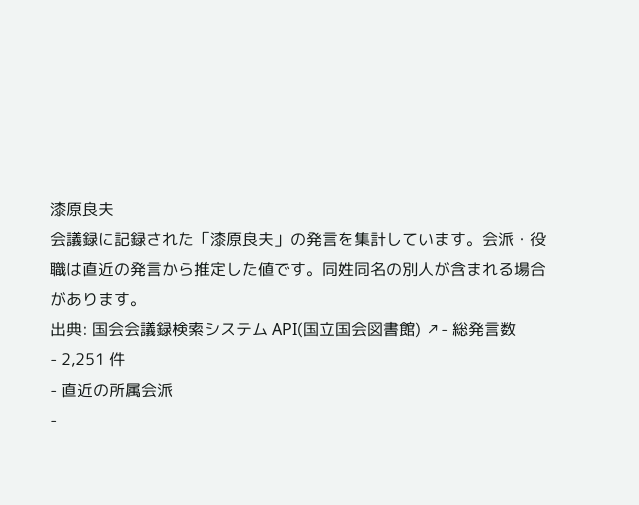漆原良夫
会議録に記録された「漆原良夫」の発言を集計しています。会派・役職は直近の発言から推定した値です。同姓同名の別人が含まれる場合があります。
出典: 国会会議録検索システム API(国立国会図書館) ↗- 総発言数
- 2,251 件
- 直近の所属会派
-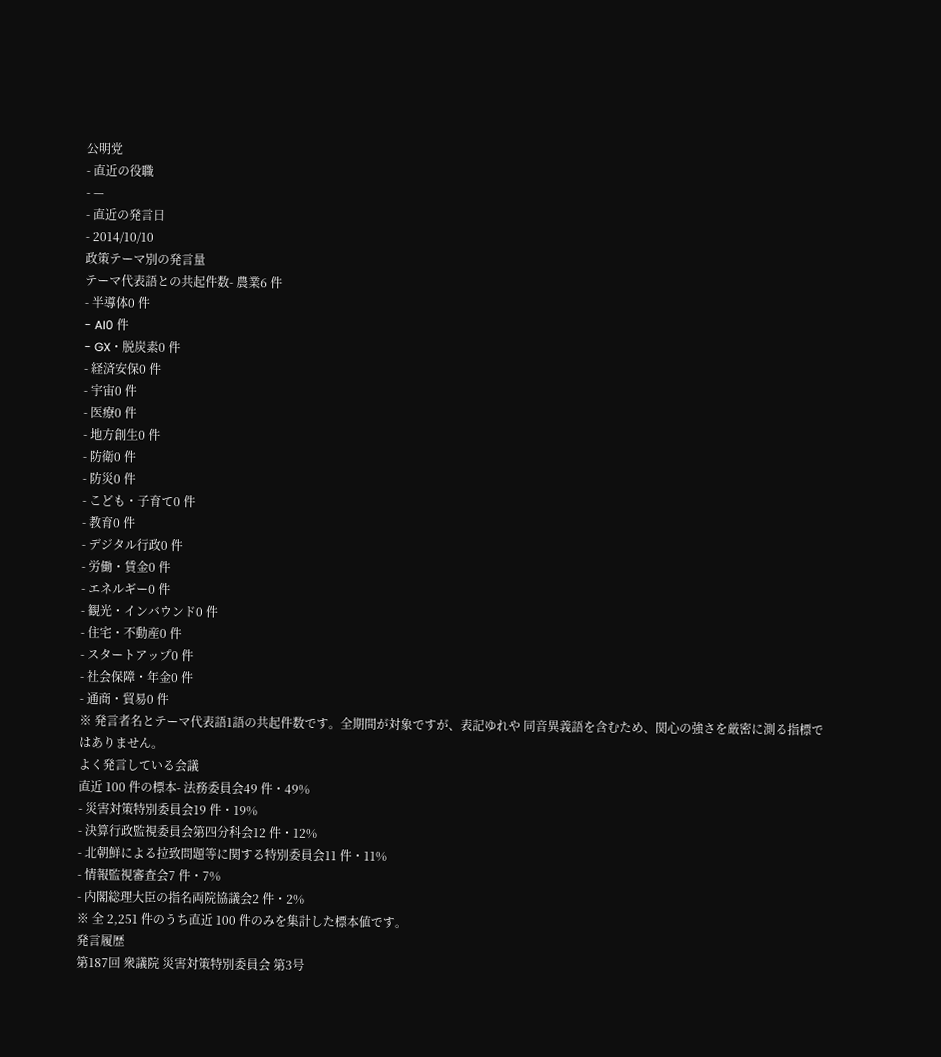公明党
- 直近の役職
- —
- 直近の発言日
- 2014/10/10
政策テーマ別の発言量
テーマ代表語との共起件数- 農業6 件
- 半導体0 件
- AI0 件
- GX・脱炭素0 件
- 経済安保0 件
- 宇宙0 件
- 医療0 件
- 地方創生0 件
- 防衛0 件
- 防災0 件
- こども・子育て0 件
- 教育0 件
- デジタル行政0 件
- 労働・賃金0 件
- エネルギー0 件
- 観光・インバウンド0 件
- 住宅・不動産0 件
- スタートアップ0 件
- 社会保障・年金0 件
- 通商・貿易0 件
※ 発言者名とテーマ代表語1語の共起件数です。全期間が対象ですが、表記ゆれや 同音異義語を含むため、関心の強さを厳密に測る指標ではありません。
よく発言している会議
直近 100 件の標本- 法務委員会49 件・49%
- 災害対策特別委員会19 件・19%
- 決算行政監視委員会第四分科会12 件・12%
- 北朝鮮による拉致問題等に関する特別委員会11 件・11%
- 情報監視審査会7 件・7%
- 内閣総理大臣の指名両院協議会2 件・2%
※ 全 2,251 件のうち直近 100 件のみを集計した標本値です。
発言履歴
第187回 衆議院 災害対策特別委員会 第3号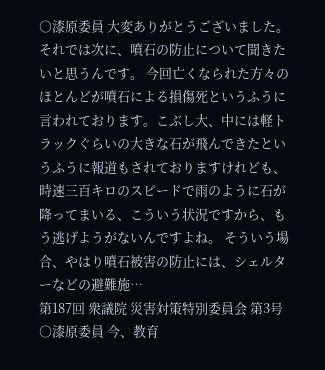○漆原委員 大変ありがとうございました。 それでは次に、噴石の防止について聞きたいと思うんです。 今回亡くなられた方々のほとんどが噴石による損傷死というふうに言われております。こぶし大、中には軽トラックぐらいの大きな石が飛んできたというふうに報道もされておりますけれども、時速三百キロのスピードで雨のように石が降ってまいる、こういう状況ですから、もう逃げようがないんですよね。 そういう場合、やはり噴石被害の防止には、シェルターなどの避難施…
第187回 衆議院 災害対策特別委員会 第3号
○漆原委員 今、教育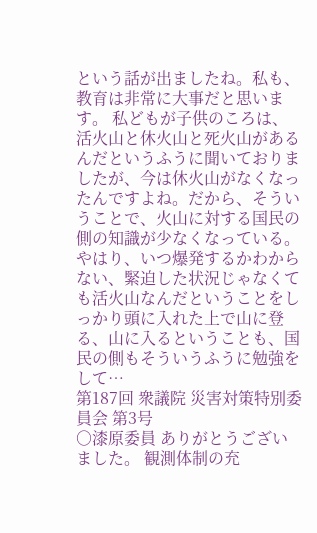という話が出ましたね。私も、教育は非常に大事だと思います。 私どもが子供のころは、活火山と休火山と死火山があるんだというふうに聞いておりましたが、今は休火山がなくなったんですよね。だから、そういうことで、火山に対する国民の側の知識が少なくなっている。やはり、いつ爆発するかわからない、緊迫した状況じゃなくても活火山なんだということをしっかり頭に入れた上で山に登る、山に入るということも、国民の側もそういうふうに勉強をして…
第187回 衆議院 災害対策特別委員会 第3号
○漆原委員 ありがとうございました。 観測体制の充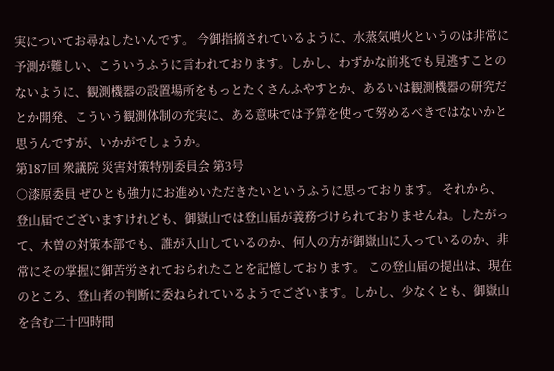実についてお尋ねしたいんです。 今御指摘されているように、水蒸気噴火というのは非常に予測が難しい、こういうふうに言われております。しかし、わずかな前兆でも見逃すことのないように、観測機器の設置場所をもっとたくさんふやすとか、あるいは観測機器の研究だとか開発、こういう観測体制の充実に、ある意味では予算を使って努めるべきではないかと思うんですが、いかがでしょうか。
第187回 衆議院 災害対策特別委員会 第3号
○漆原委員 ぜひとも強力にお進めいただきたいというふうに思っております。 それから、登山届でございますけれども、御嶽山では登山届が義務づけられておりませんね。したがって、木曽の対策本部でも、誰が入山しているのか、何人の方が御嶽山に入っているのか、非常にその掌握に御苦労されておられたことを記憶しております。 この登山届の提出は、現在のところ、登山者の判断に委ねられているようでございます。しかし、少なくとも、御嶽山を含む二十四時間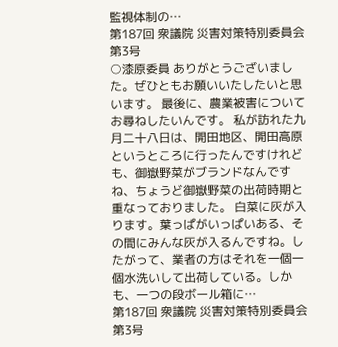監視体制の…
第187回 衆議院 災害対策特別委員会 第3号
○漆原委員 ありがとうございました。ぜひともお願いいたしたいと思います。 最後に、農業被害についてお尋ねしたいんです。 私が訪れた九月二十八日は、開田地区、開田高原というところに行ったんですけれども、御嶽野菜がブランドなんですね、ちょうど御嶽野菜の出荷時期と重なっておりました。 白菜に灰が入ります。葉っぱがいっぱいある、その間にみんな灰が入るんですね。したがって、業者の方はそれを一個一個水洗いして出荷している。しかも、一つの段ボール箱に…
第187回 衆議院 災害対策特別委員会 第3号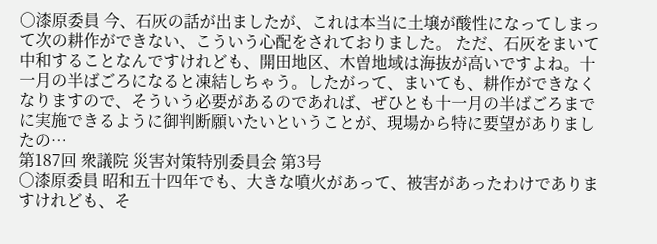○漆原委員 今、石灰の話が出ましたが、これは本当に土壌が酸性になってしまって次の耕作ができない、こういう心配をされておりました。 ただ、石灰をまいて中和することなんですけれども、開田地区、木曽地域は海抜が高いですよね。十一月の半ばごろになると凍結しちゃう。したがって、まいても、耕作ができなくなりますので、そういう必要があるのであれば、ぜひとも十一月の半ばごろまでに実施できるように御判断願いたいということが、現場から特に要望がありましたの…
第187回 衆議院 災害対策特別委員会 第3号
○漆原委員 昭和五十四年でも、大きな噴火があって、被害があったわけでありますけれども、そ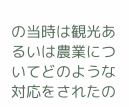の当時は観光あるいは農業についてどのような対応をされたの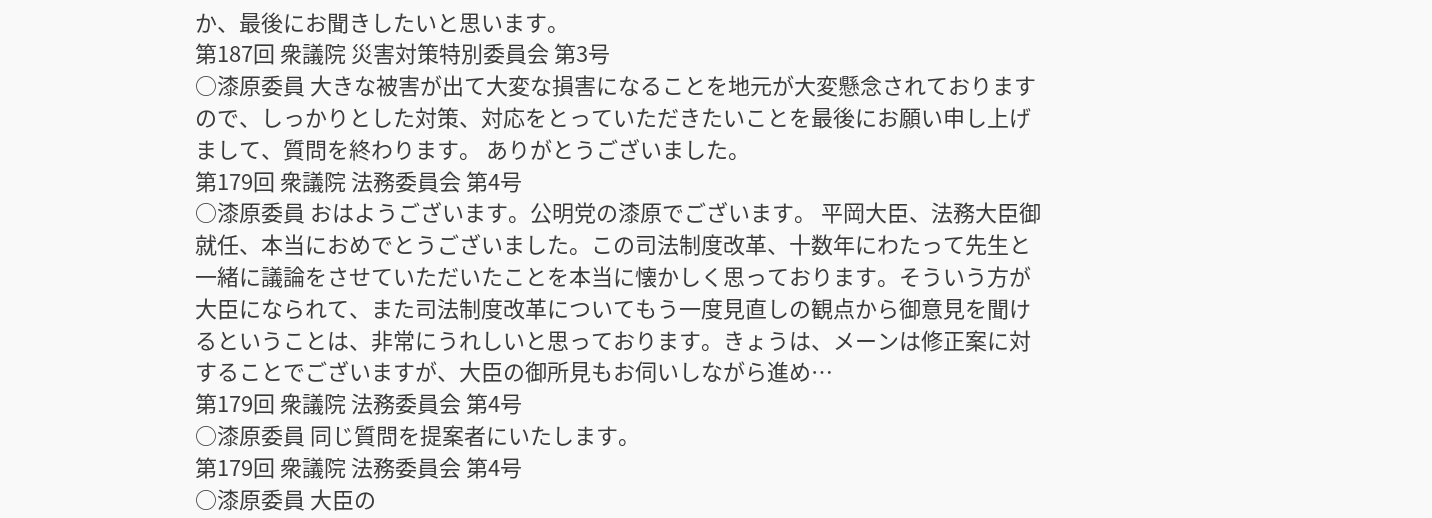か、最後にお聞きしたいと思います。
第187回 衆議院 災害対策特別委員会 第3号
○漆原委員 大きな被害が出て大変な損害になることを地元が大変懸念されておりますので、しっかりとした対策、対応をとっていただきたいことを最後にお願い申し上げまして、質問を終わります。 ありがとうございました。
第179回 衆議院 法務委員会 第4号
○漆原委員 おはようございます。公明党の漆原でございます。 平岡大臣、法務大臣御就任、本当におめでとうございました。この司法制度改革、十数年にわたって先生と一緒に議論をさせていただいたことを本当に懐かしく思っております。そういう方が大臣になられて、また司法制度改革についてもう一度見直しの観点から御意見を聞けるということは、非常にうれしいと思っております。きょうは、メーンは修正案に対することでございますが、大臣の御所見もお伺いしながら進め…
第179回 衆議院 法務委員会 第4号
○漆原委員 同じ質問を提案者にいたします。
第179回 衆議院 法務委員会 第4号
○漆原委員 大臣の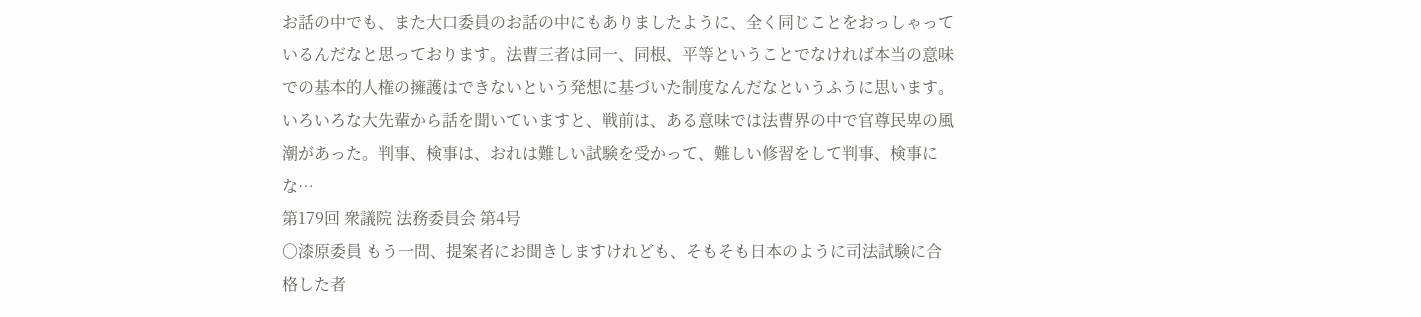お話の中でも、また大口委員のお話の中にもありましたように、全く同じことをおっしゃっているんだなと思っております。法曹三者は同一、同根、平等ということでなければ本当の意味での基本的人権の擁護はできないという発想に基づいた制度なんだなというふうに思います。 いろいろな大先輩から話を聞いていますと、戦前は、ある意味では法曹界の中で官尊民卑の風潮があった。判事、検事は、おれは難しい試験を受かって、難しい修習をして判事、検事にな…
第179回 衆議院 法務委員会 第4号
○漆原委員 もう一問、提案者にお聞きしますけれども、そもそも日本のように司法試験に合格した者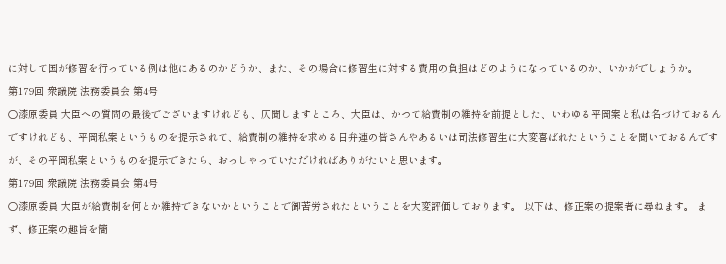に対して国が修習を行っている例は他にあるのかどうか、また、その場合に修習生に対する費用の負担はどのようになっているのか、いかがでしょうか。
第179回 衆議院 法務委員会 第4号
○漆原委員 大臣への質問の最後でございますけれども、仄聞しますところ、大臣は、かつて給費制の維持を前提とした、いわゆる平岡案と私は名づけておるんですけれども、平岡私案というものを提示されて、給費制の維持を求める日弁連の皆さんやあるいは司法修習生に大変喜ばれたということを聞いておるんですが、その平岡私案というものを提示できたら、おっしゃっていただければありがたいと思います。
第179回 衆議院 法務委員会 第4号
○漆原委員 大臣が給費制を何とか維持できないかということで御苦労されたということを大変評価しております。 以下は、修正案の提案者に尋ねます。 まず、修正案の趣旨を簡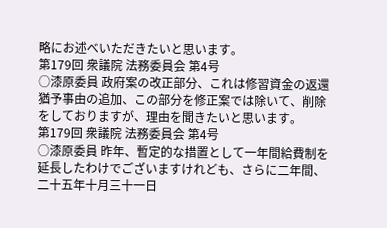略にお述べいただきたいと思います。
第179回 衆議院 法務委員会 第4号
○漆原委員 政府案の改正部分、これは修習資金の返還猶予事由の追加、この部分を修正案では除いて、削除をしておりますが、理由を聞きたいと思います。
第179回 衆議院 法務委員会 第4号
○漆原委員 昨年、暫定的な措置として一年間給費制を延長したわけでございますけれども、さらに二年間、二十五年十月三十一日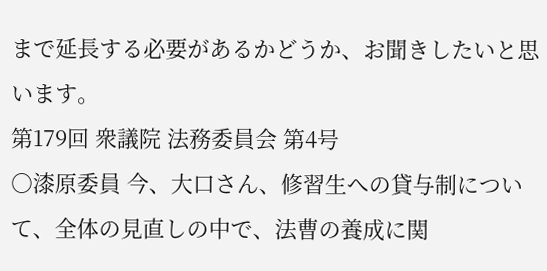まで延長する必要があるかどうか、お聞きしたいと思います。
第179回 衆議院 法務委員会 第4号
○漆原委員 今、大口さん、修習生への貸与制について、全体の見直しの中で、法曹の養成に関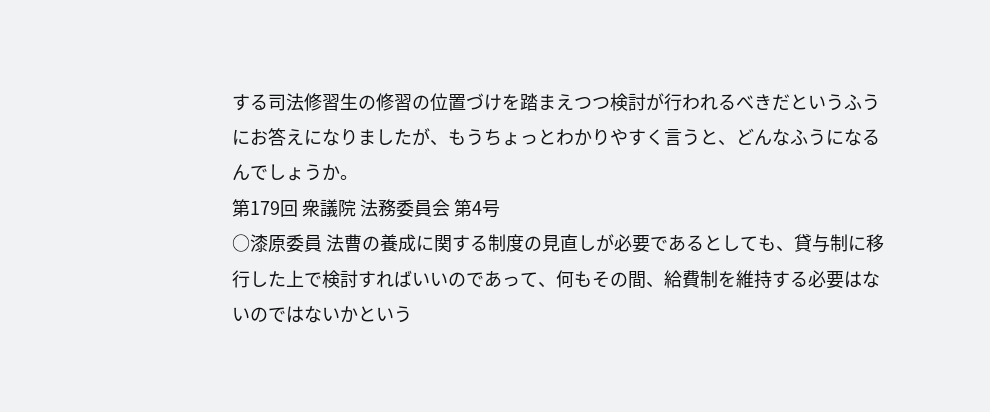する司法修習生の修習の位置づけを踏まえつつ検討が行われるべきだというふうにお答えになりましたが、もうちょっとわかりやすく言うと、どんなふうになるんでしょうか。
第179回 衆議院 法務委員会 第4号
○漆原委員 法曹の養成に関する制度の見直しが必要であるとしても、貸与制に移行した上で検討すればいいのであって、何もその間、給費制を維持する必要はないのではないかという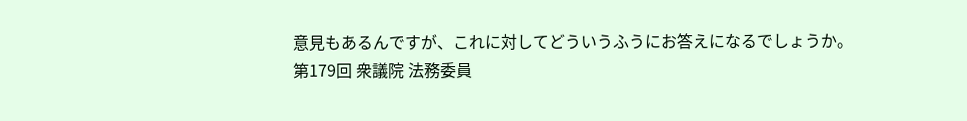意見もあるんですが、これに対してどういうふうにお答えになるでしょうか。
第179回 衆議院 法務委員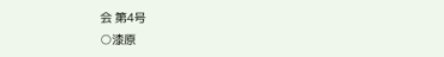会 第4号
○漆原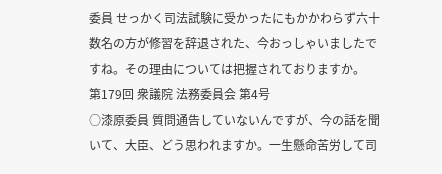委員 せっかく司法試験に受かったにもかかわらず六十数名の方が修習を辞退された、今おっしゃいましたですね。その理由については把握されておりますか。
第179回 衆議院 法務委員会 第4号
○漆原委員 質問通告していないんですが、今の話を聞いて、大臣、どう思われますか。一生懸命苦労して司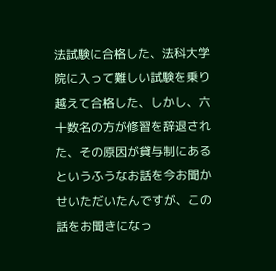法試験に合格した、法科大学院に入って難しい試験を乗り越えて合格した、しかし、六十数名の方が修習を辞退された、その原因が貸与制にあるというふうなお話を今お聞かせいただいたんですが、この話をお聞きになっ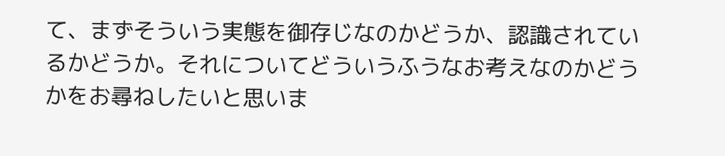て、まずそういう実態を御存じなのかどうか、認識されているかどうか。それについてどういうふうなお考えなのかどうかをお尋ねしたいと思いま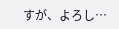すが、よろし…